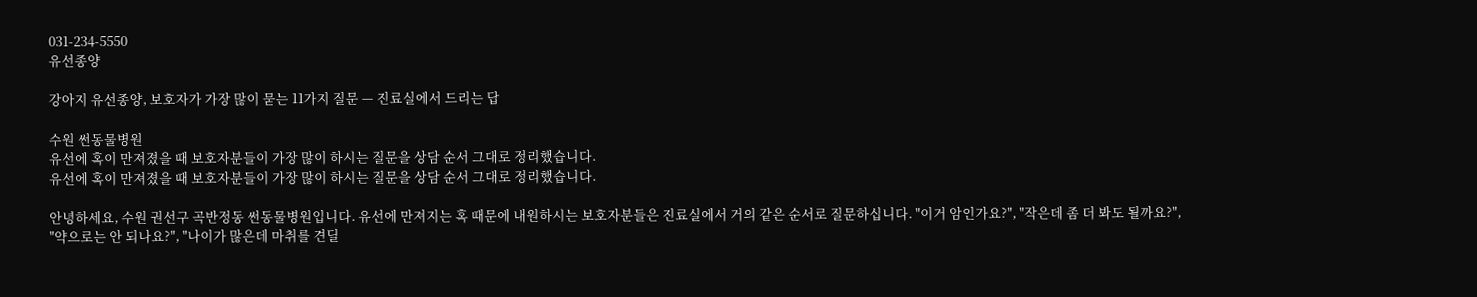031-234-5550
유선종양

강아지 유선종양, 보호자가 가장 많이 묻는 11가지 질문 — 진료실에서 드리는 답

수원 썬동물병원
유선에 혹이 만져졌을 때 보호자분들이 가장 많이 하시는 질문을 상담 순서 그대로 정리했습니다.
유선에 혹이 만져졌을 때 보호자분들이 가장 많이 하시는 질문을 상담 순서 그대로 정리했습니다.

안녕하세요, 수원 권선구 곡반정동 썬동물병원입니다. 유선에 만져지는 혹 때문에 내원하시는 보호자분들은 진료실에서 거의 같은 순서로 질문하십니다. "이거 암인가요?", "작은데 좀 더 봐도 될까요?", "약으로는 안 되나요?", "나이가 많은데 마취를 견딜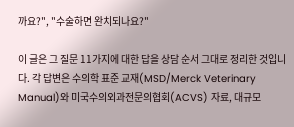까요?", "수술하면 완치되나요?"

이 글은 그 질문 11가지에 대한 답을 상담 순서 그대로 정리한 것입니다. 각 답변은 수의학 표준 교재(MSD/Merck Veterinary Manual)와 미국수의외과전문의협회(ACVS) 자료, 대규모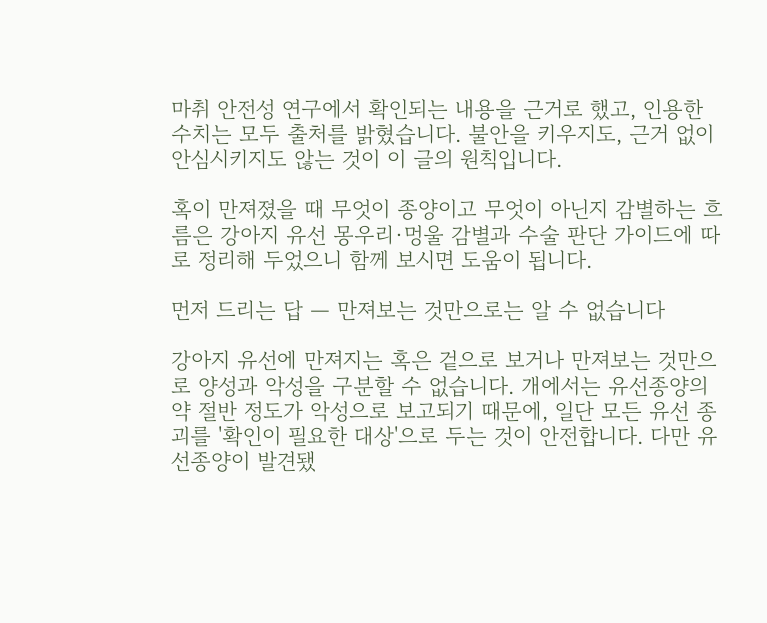마취 안전성 연구에서 확인되는 내용을 근거로 했고, 인용한 수치는 모두 출처를 밝혔습니다. 불안을 키우지도, 근거 없이 안심시키지도 않는 것이 이 글의 원칙입니다.

혹이 만져졌을 때 무엇이 종양이고 무엇이 아닌지 감별하는 흐름은 강아지 유선 몽우리·멍울 감별과 수술 판단 가이드에 따로 정리해 두었으니 함께 보시면 도움이 됩니다.

먼저 드리는 답 — 만져보는 것만으로는 알 수 없습니다

강아지 유선에 만져지는 혹은 겉으로 보거나 만져보는 것만으로 양성과 악성을 구분할 수 없습니다. 개에서는 유선종양의 약 절반 정도가 악성으로 보고되기 때문에, 일단 모든 유선 종괴를 '확인이 필요한 대상'으로 두는 것이 안전합니다. 다만 유선종양이 발견됐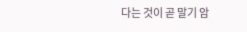다는 것이 곧 말기 암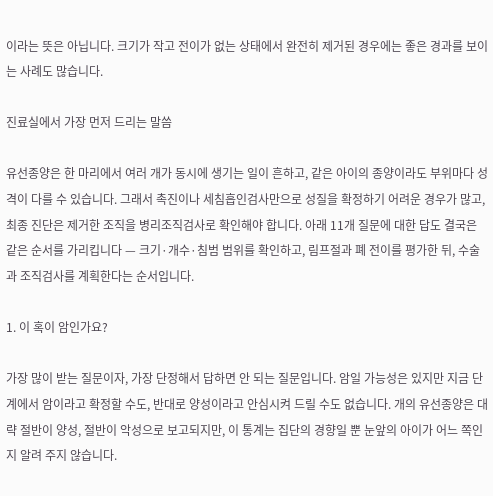이라는 뜻은 아닙니다. 크기가 작고 전이가 없는 상태에서 완전히 제거된 경우에는 좋은 경과를 보이는 사례도 많습니다.

진료실에서 가장 먼저 드리는 말씀

유선종양은 한 마리에서 여러 개가 동시에 생기는 일이 흔하고, 같은 아이의 종양이라도 부위마다 성격이 다를 수 있습니다. 그래서 촉진이나 세침흡인검사만으로 성질을 확정하기 어려운 경우가 많고, 최종 진단은 제거한 조직을 병리조직검사로 확인해야 합니다. 아래 11개 질문에 대한 답도 결국은 같은 순서를 가리킵니다 — 크기·개수·침범 범위를 확인하고, 림프절과 폐 전이를 평가한 뒤, 수술과 조직검사를 계획한다는 순서입니다.

1. 이 혹이 암인가요?

가장 많이 받는 질문이자, 가장 단정해서 답하면 안 되는 질문입니다. 암일 가능성은 있지만 지금 단계에서 암이라고 확정할 수도, 반대로 양성이라고 안심시켜 드릴 수도 없습니다. 개의 유선종양은 대략 절반이 양성, 절반이 악성으로 보고되지만, 이 통계는 집단의 경향일 뿐 눈앞의 아이가 어느 쪽인지 알려 주지 않습니다.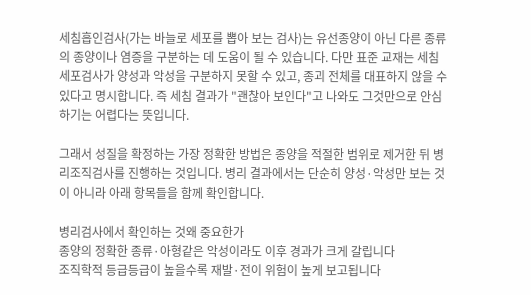세침흡인검사(가는 바늘로 세포를 뽑아 보는 검사)는 유선종양이 아닌 다른 종류의 종양이나 염증을 구분하는 데 도움이 될 수 있습니다. 다만 표준 교재는 세침 세포검사가 양성과 악성을 구분하지 못할 수 있고, 종괴 전체를 대표하지 않을 수 있다고 명시합니다. 즉 세침 결과가 "괜찮아 보인다"고 나와도 그것만으로 안심하기는 어렵다는 뜻입니다.

그래서 성질을 확정하는 가장 정확한 방법은 종양을 적절한 범위로 제거한 뒤 병리조직검사를 진행하는 것입니다. 병리 결과에서는 단순히 양성·악성만 보는 것이 아니라 아래 항목들을 함께 확인합니다.

병리검사에서 확인하는 것왜 중요한가
종양의 정확한 종류·아형같은 악성이라도 이후 경과가 크게 갈립니다
조직학적 등급등급이 높을수록 재발·전이 위험이 높게 보고됩니다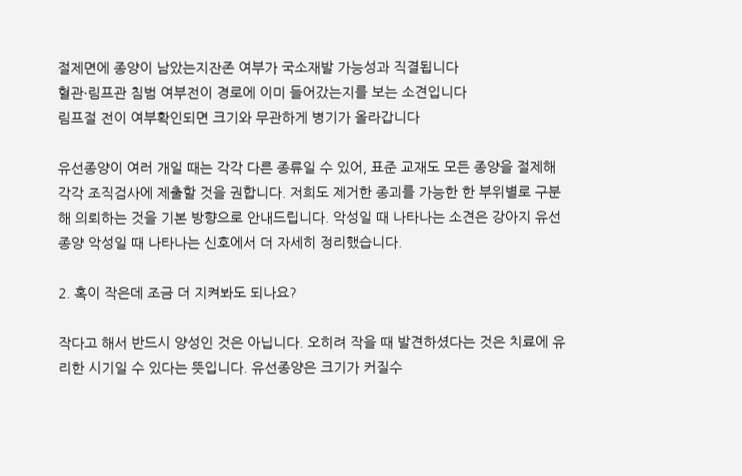절제면에 종양이 남았는지잔존 여부가 국소재발 가능성과 직결됩니다
혈관·림프관 침범 여부전이 경로에 이미 들어갔는지를 보는 소견입니다
림프절 전이 여부확인되면 크기와 무관하게 병기가 올라갑니다

유선종양이 여러 개일 때는 각각 다른 종류일 수 있어, 표준 교재도 모든 종양을 절제해 각각 조직검사에 제출할 것을 권합니다. 저희도 제거한 종괴를 가능한 한 부위별로 구분해 의뢰하는 것을 기본 방향으로 안내드립니다. 악성일 때 나타나는 소견은 강아지 유선종양 악성일 때 나타나는 신호에서 더 자세히 정리했습니다.

2. 혹이 작은데 조금 더 지켜봐도 되나요?

작다고 해서 반드시 양성인 것은 아닙니다. 오히려 작을 때 발견하셨다는 것은 치료에 유리한 시기일 수 있다는 뜻입니다. 유선종양은 크기가 커질수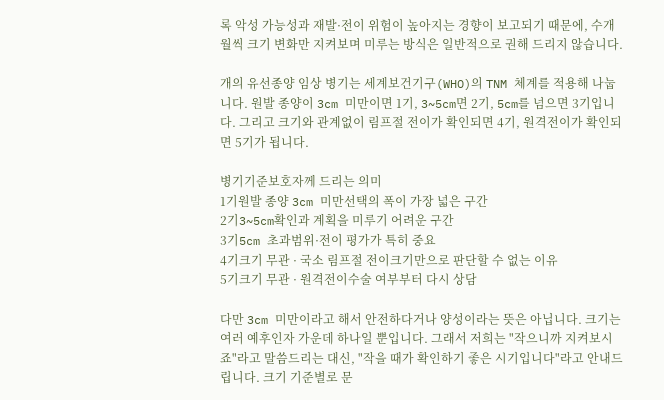록 악성 가능성과 재발·전이 위험이 높아지는 경향이 보고되기 때문에, 수개월씩 크기 변화만 지켜보며 미루는 방식은 일반적으로 권해 드리지 않습니다.

개의 유선종양 임상 병기는 세계보건기구(WHO)의 TNM 체계를 적용해 나눕니다. 원발 종양이 3cm 미만이면 1기, 3~5cm면 2기, 5cm를 넘으면 3기입니다. 그리고 크기와 관계없이 림프절 전이가 확인되면 4기, 원격전이가 확인되면 5기가 됩니다.

병기기준보호자께 드리는 의미
1기원발 종양 3cm 미만선택의 폭이 가장 넓은 구간
2기3~5cm확인과 계획을 미루기 어려운 구간
3기5cm 초과범위·전이 평가가 특히 중요
4기크기 무관 · 국소 림프절 전이크기만으로 판단할 수 없는 이유
5기크기 무관 · 원격전이수술 여부부터 다시 상담

다만 3cm 미만이라고 해서 안전하다거나 양성이라는 뜻은 아닙니다. 크기는 여러 예후인자 가운데 하나일 뿐입니다. 그래서 저희는 "작으니까 지켜보시죠"라고 말씀드리는 대신, "작을 때가 확인하기 좋은 시기입니다"라고 안내드립니다. 크기 기준별로 문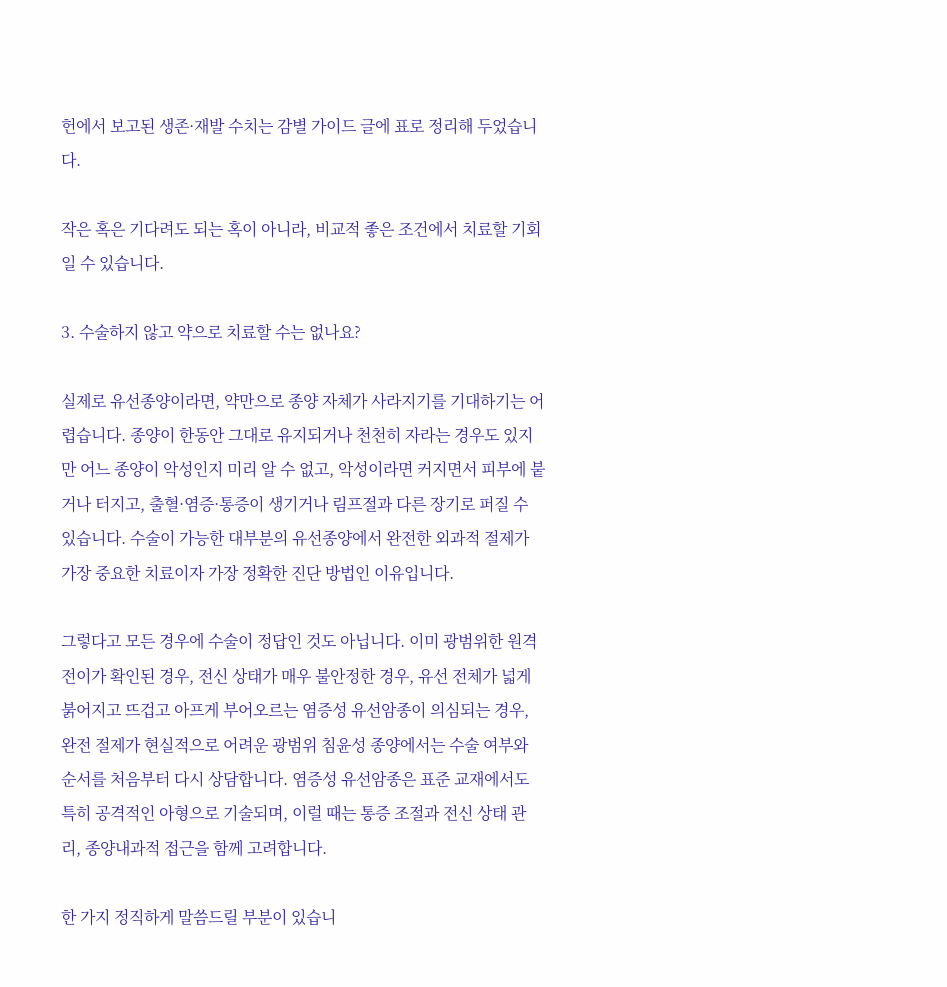헌에서 보고된 생존·재발 수치는 감별 가이드 글에 표로 정리해 두었습니다.

작은 혹은 기다려도 되는 혹이 아니라, 비교적 좋은 조건에서 치료할 기회일 수 있습니다.

3. 수술하지 않고 약으로 치료할 수는 없나요?

실제로 유선종양이라면, 약만으로 종양 자체가 사라지기를 기대하기는 어렵습니다. 종양이 한동안 그대로 유지되거나 천천히 자라는 경우도 있지만 어느 종양이 악성인지 미리 알 수 없고, 악성이라면 커지면서 피부에 붙거나 터지고, 출혈·염증·통증이 생기거나 림프절과 다른 장기로 퍼질 수 있습니다. 수술이 가능한 대부분의 유선종양에서 완전한 외과적 절제가 가장 중요한 치료이자 가장 정확한 진단 방법인 이유입니다.

그렇다고 모든 경우에 수술이 정답인 것도 아닙니다. 이미 광범위한 원격전이가 확인된 경우, 전신 상태가 매우 불안정한 경우, 유선 전체가 넓게 붉어지고 뜨겁고 아프게 부어오르는 염증성 유선암종이 의심되는 경우, 완전 절제가 현실적으로 어려운 광범위 침윤성 종양에서는 수술 여부와 순서를 처음부터 다시 상담합니다. 염증성 유선암종은 표준 교재에서도 특히 공격적인 아형으로 기술되며, 이럴 때는 통증 조절과 전신 상태 관리, 종양내과적 접근을 함께 고려합니다.

한 가지 정직하게 말씀드릴 부분이 있습니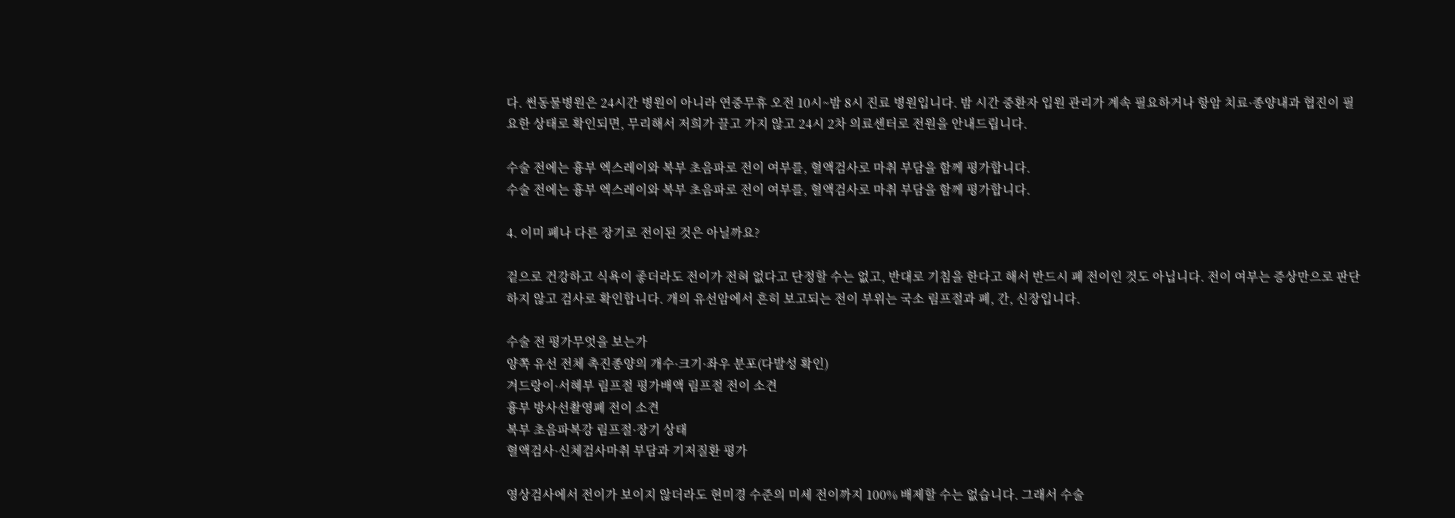다. 썬동물병원은 24시간 병원이 아니라 연중무휴 오전 10시~밤 8시 진료 병원입니다. 밤 시간 중환자 입원 관리가 계속 필요하거나 항암 치료·종양내과 협진이 필요한 상태로 확인되면, 무리해서 저희가 끌고 가지 않고 24시 2차 의료센터로 전원을 안내드립니다.

수술 전에는 흉부 엑스레이와 복부 초음파로 전이 여부를, 혈액검사로 마취 부담을 함께 평가합니다.
수술 전에는 흉부 엑스레이와 복부 초음파로 전이 여부를, 혈액검사로 마취 부담을 함께 평가합니다.

4. 이미 폐나 다른 장기로 전이된 것은 아닐까요?

겉으로 건강하고 식욕이 좋더라도 전이가 전혀 없다고 단정할 수는 없고, 반대로 기침을 한다고 해서 반드시 폐 전이인 것도 아닙니다. 전이 여부는 증상만으로 판단하지 않고 검사로 확인합니다. 개의 유선암에서 흔히 보고되는 전이 부위는 국소 림프절과 폐, 간, 신장입니다.

수술 전 평가무엇을 보는가
양쪽 유선 전체 촉진종양의 개수·크기·좌우 분포(다발성 확인)
겨드랑이·서혜부 림프절 평가배액 림프절 전이 소견
흉부 방사선촬영폐 전이 소견
복부 초음파복강 림프절·장기 상태
혈액검사·신체검사마취 부담과 기저질환 평가

영상검사에서 전이가 보이지 않더라도 현미경 수준의 미세 전이까지 100% 배제할 수는 없습니다. 그래서 수술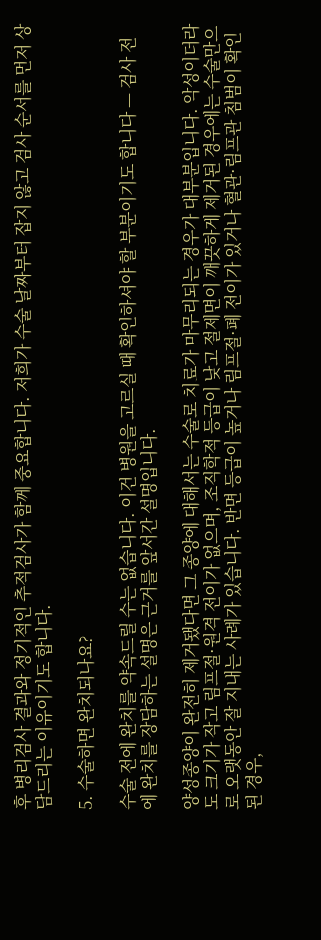후 병리검사 결과와 정기적인 추적검사가 함께 중요합니다. 저희가 수술 날짜부터 잡지 않고 검사 순서를 먼저 상담드리는 이유이기도 합니다.

5. 수술하면 완치되나요?

수술 전에 완치를 약속드릴 수는 없습니다. 이건 병원을 고르실 때 확인하셔야 할 부분이기도 합니다 — 검사 전에 완치를 장담하는 설명은 근거를 앞서간 설명입니다.

양성종양이 완전히 제거됐다면 그 종양에 대해서는 수술로 치료가 마무리되는 경우가 대부분입니다. 악성이더라도 크기가 작고 림프절·원격 전이가 없으며, 조직학적 등급이 낮고 절제면이 깨끗하게 제거된 경우에는 수술만으로 오랫동안 잘 지내는 사례가 있습니다. 반면 등급이 높거나 림프절·폐 전이가 있거나 혈관·림프관 침범이 확인된 경우,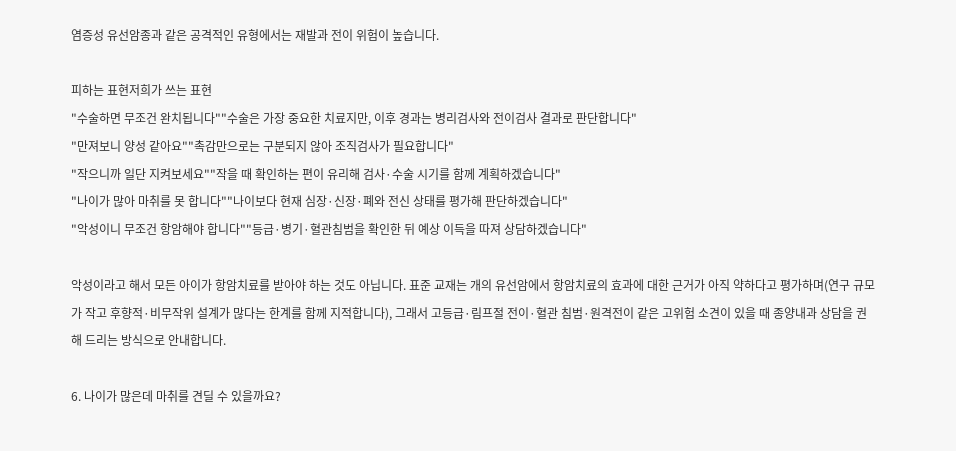염증성 유선암종과 같은 공격적인 유형에서는 재발과 전이 위험이 높습니다.

피하는 표현저희가 쓰는 표현
"수술하면 무조건 완치됩니다""수술은 가장 중요한 치료지만, 이후 경과는 병리검사와 전이검사 결과로 판단합니다"
"만져보니 양성 같아요""촉감만으로는 구분되지 않아 조직검사가 필요합니다"
"작으니까 일단 지켜보세요""작을 때 확인하는 편이 유리해 검사·수술 시기를 함께 계획하겠습니다"
"나이가 많아 마취를 못 합니다""나이보다 현재 심장·신장·폐와 전신 상태를 평가해 판단하겠습니다"
"악성이니 무조건 항암해야 합니다""등급·병기·혈관침범을 확인한 뒤 예상 이득을 따져 상담하겠습니다"

악성이라고 해서 모든 아이가 항암치료를 받아야 하는 것도 아닙니다. 표준 교재는 개의 유선암에서 항암치료의 효과에 대한 근거가 아직 약하다고 평가하며(연구 규모가 작고 후향적·비무작위 설계가 많다는 한계를 함께 지적합니다), 그래서 고등급·림프절 전이·혈관 침범·원격전이 같은 고위험 소견이 있을 때 종양내과 상담을 권해 드리는 방식으로 안내합니다.

6. 나이가 많은데 마취를 견딜 수 있을까요?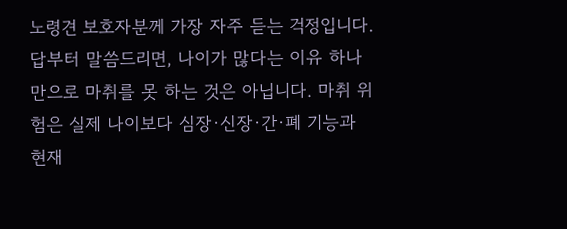노령견 보호자분께 가장 자주 듣는 걱정입니다. 답부터 말씀드리면, 나이가 많다는 이유 하나만으로 마취를 못 하는 것은 아닙니다. 마취 위험은 실제 나이보다 심장·신장·간·폐 기능과 현재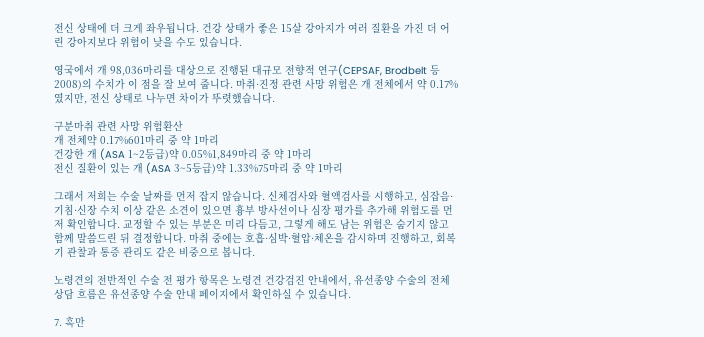전신 상태에 더 크게 좌우됩니다. 건강 상태가 좋은 15살 강아지가 여러 질환을 가진 더 어린 강아지보다 위험이 낮을 수도 있습니다.

영국에서 개 98,036마리를 대상으로 진행된 대규모 전향적 연구(CEPSAF, Brodbelt 등 2008)의 수치가 이 점을 잘 보여 줍니다. 마취·진정 관련 사망 위험은 개 전체에서 약 0.17%였지만, 전신 상태로 나누면 차이가 뚜렷했습니다.

구분마취 관련 사망 위험환산
개 전체약 0.17%601마리 중 약 1마리
건강한 개 (ASA 1~2등급)약 0.05%1,849마리 중 약 1마리
전신 질환이 있는 개 (ASA 3~5등급)약 1.33%75마리 중 약 1마리

그래서 저희는 수술 날짜를 먼저 잡지 않습니다. 신체검사와 혈액검사를 시행하고, 심잡음·기침·신장 수치 이상 같은 소견이 있으면 흉부 방사선이나 심장 평가를 추가해 위험도를 먼저 확인합니다. 교정할 수 있는 부분은 미리 다듬고, 그렇게 해도 남는 위험은 숨기지 않고 함께 말씀드린 뒤 결정합니다. 마취 중에는 호흡·심박·혈압·체온을 감시하며 진행하고, 회복기 관찰과 통증 관리도 같은 비중으로 봅니다.

노령견의 전반적인 수술 전 평가 항목은 노령견 건강검진 안내에서, 유선종양 수술의 전체 상담 흐름은 유선종양 수술 안내 페이지에서 확인하실 수 있습니다.

7. 혹만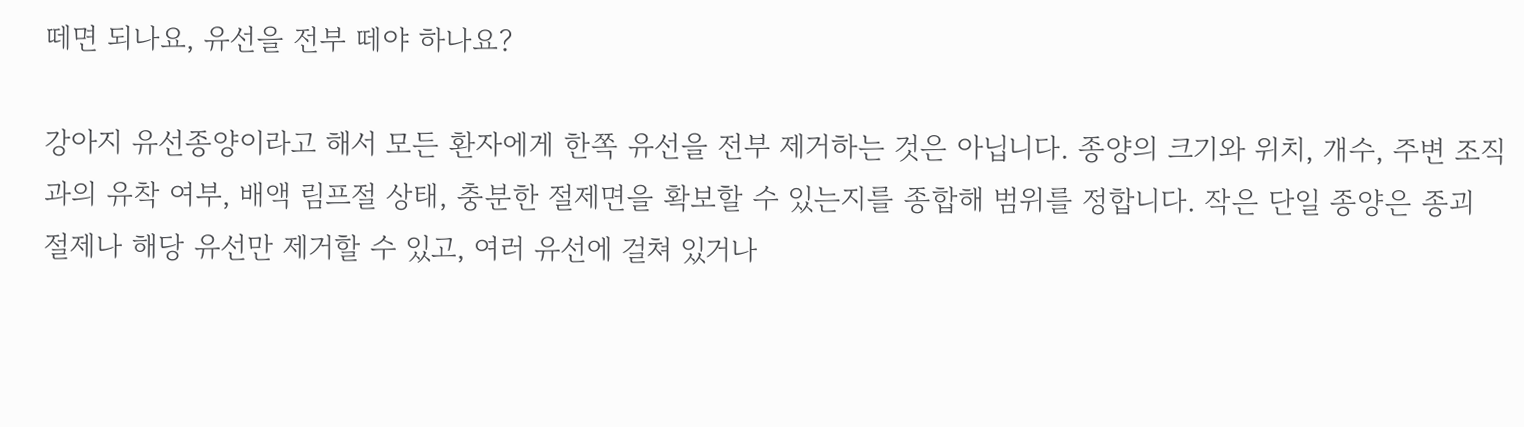떼면 되나요, 유선을 전부 떼야 하나요?

강아지 유선종양이라고 해서 모든 환자에게 한쪽 유선을 전부 제거하는 것은 아닙니다. 종양의 크기와 위치, 개수, 주변 조직과의 유착 여부, 배액 림프절 상태, 충분한 절제면을 확보할 수 있는지를 종합해 범위를 정합니다. 작은 단일 종양은 종괴 절제나 해당 유선만 제거할 수 있고, 여러 유선에 걸쳐 있거나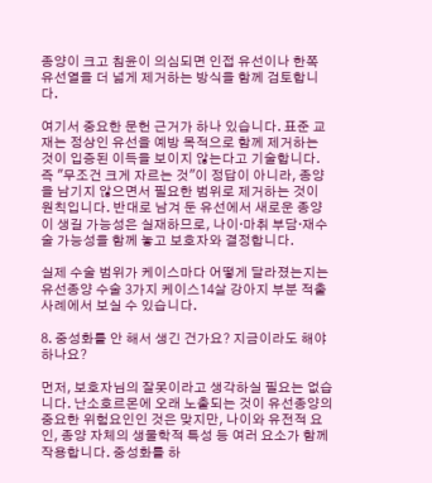종양이 크고 침윤이 의심되면 인접 유선이나 한쪽 유선열을 더 넓게 제거하는 방식을 함께 검토합니다.

여기서 중요한 문헌 근거가 하나 있습니다. 표준 교재는 정상인 유선을 예방 목적으로 함께 제거하는 것이 입증된 이득을 보이지 않는다고 기술합니다. 즉 "무조건 크게 자르는 것"이 정답이 아니라, 종양을 남기지 않으면서 필요한 범위로 제거하는 것이 원칙입니다. 반대로 남겨 둔 유선에서 새로운 종양이 생길 가능성은 실재하므로, 나이·마취 부담·재수술 가능성을 함께 놓고 보호자와 결정합니다.

실제 수술 범위가 케이스마다 어떻게 달라졌는지는 유선종양 수술 3가지 케이스14살 강아지 부분 적출 사례에서 보실 수 있습니다.

8. 중성화를 안 해서 생긴 건가요? 지금이라도 해야 하나요?

먼저, 보호자님의 잘못이라고 생각하실 필요는 없습니다. 난소호르몬에 오래 노출되는 것이 유선종양의 중요한 위험요인인 것은 맞지만, 나이와 유전적 요인, 종양 자체의 생물학적 특성 등 여러 요소가 함께 작용합니다. 중성화를 하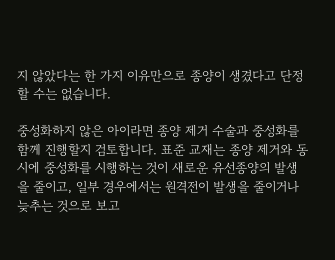지 않았다는 한 가지 이유만으로 종양이 생겼다고 단정할 수는 없습니다.

중성화하지 않은 아이라면 종양 제거 수술과 중성화를 함께 진행할지 검토합니다. 표준 교재는 종양 제거와 동시에 중성화를 시행하는 것이 새로운 유선종양의 발생을 줄이고, 일부 경우에서는 원격전이 발생을 줄이거나 늦추는 것으로 보고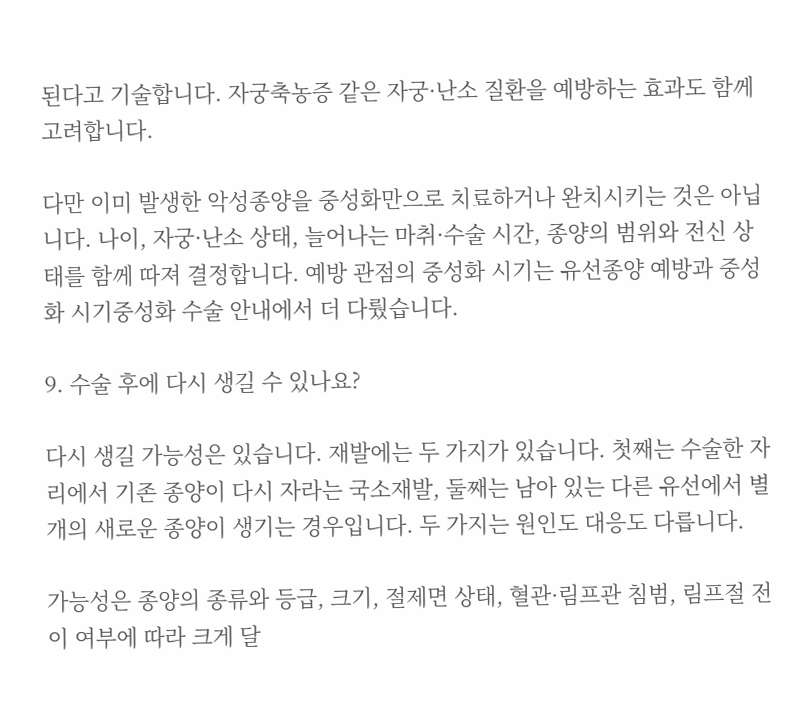된다고 기술합니다. 자궁축농증 같은 자궁·난소 질환을 예방하는 효과도 함께 고려합니다.

다만 이미 발생한 악성종양을 중성화만으로 치료하거나 완치시키는 것은 아닙니다. 나이, 자궁·난소 상태, 늘어나는 마취·수술 시간, 종양의 범위와 전신 상태를 함께 따져 결정합니다. 예방 관점의 중성화 시기는 유선종양 예방과 중성화 시기중성화 수술 안내에서 더 다뤘습니다.

9. 수술 후에 다시 생길 수 있나요?

다시 생길 가능성은 있습니다. 재발에는 두 가지가 있습니다. 첫째는 수술한 자리에서 기존 종양이 다시 자라는 국소재발, 둘째는 남아 있는 다른 유선에서 별개의 새로운 종양이 생기는 경우입니다. 두 가지는 원인도 대응도 다릅니다.

가능성은 종양의 종류와 등급, 크기, 절제면 상태, 혈관·림프관 침범, 림프절 전이 여부에 따라 크게 달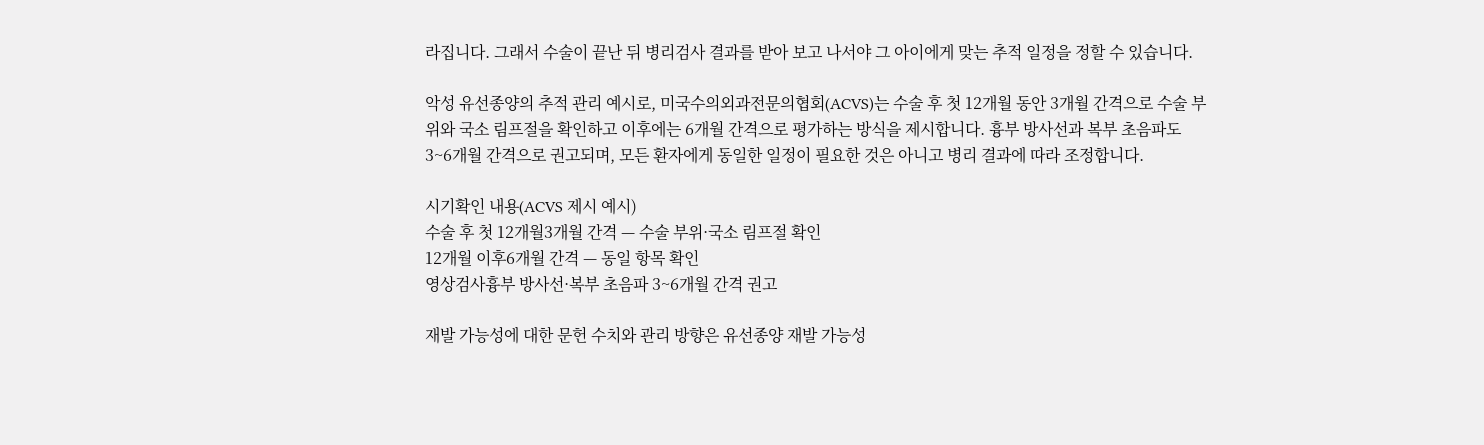라집니다. 그래서 수술이 끝난 뒤 병리검사 결과를 받아 보고 나서야 그 아이에게 맞는 추적 일정을 정할 수 있습니다.

악성 유선종양의 추적 관리 예시로, 미국수의외과전문의협회(ACVS)는 수술 후 첫 12개월 동안 3개월 간격으로 수술 부위와 국소 림프절을 확인하고 이후에는 6개월 간격으로 평가하는 방식을 제시합니다. 흉부 방사선과 복부 초음파도 3~6개월 간격으로 권고되며, 모든 환자에게 동일한 일정이 필요한 것은 아니고 병리 결과에 따라 조정합니다.

시기확인 내용(ACVS 제시 예시)
수술 후 첫 12개월3개월 간격 — 수술 부위·국소 림프절 확인
12개월 이후6개월 간격 — 동일 항목 확인
영상검사흉부 방사선·복부 초음파 3~6개월 간격 권고

재발 가능성에 대한 문헌 수치와 관리 방향은 유선종양 재발 가능성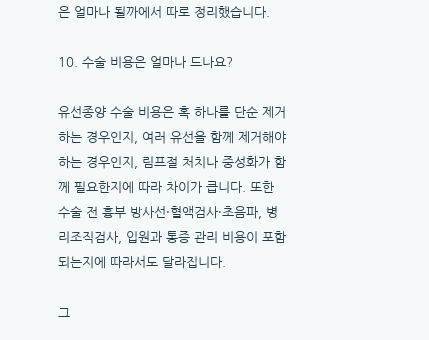은 얼마나 될까에서 따로 정리했습니다.

10. 수술 비용은 얼마나 드나요?

유선종양 수술 비용은 혹 하나를 단순 제거하는 경우인지, 여러 유선을 함께 제거해야 하는 경우인지, 림프절 처치나 중성화가 함께 필요한지에 따라 차이가 큽니다. 또한 수술 전 흉부 방사선·혈액검사·초음파, 병리조직검사, 입원과 통증 관리 비용이 포함되는지에 따라서도 달라집니다.

그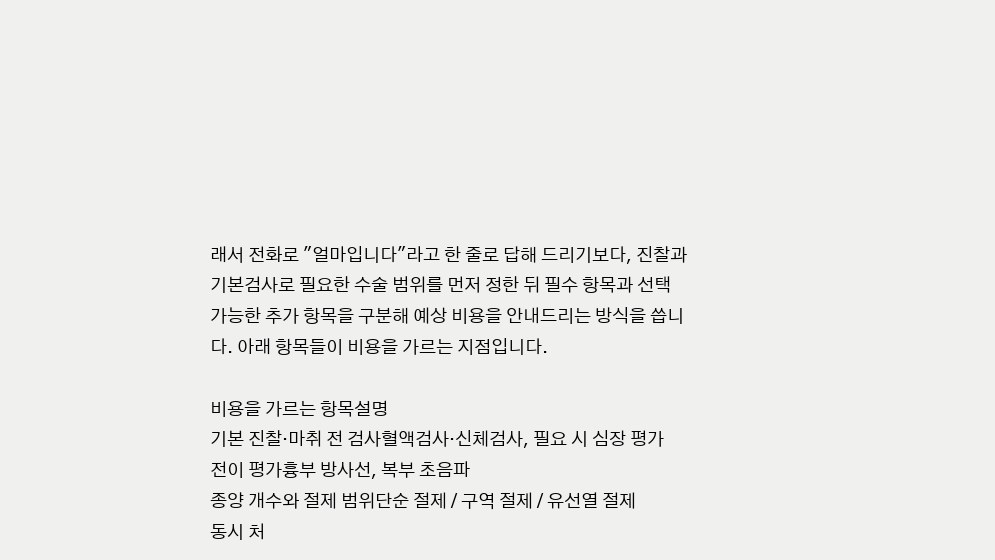래서 전화로 "얼마입니다"라고 한 줄로 답해 드리기보다, 진찰과 기본검사로 필요한 수술 범위를 먼저 정한 뒤 필수 항목과 선택 가능한 추가 항목을 구분해 예상 비용을 안내드리는 방식을 씁니다. 아래 항목들이 비용을 가르는 지점입니다.

비용을 가르는 항목설명
기본 진찰·마취 전 검사혈액검사·신체검사, 필요 시 심장 평가
전이 평가흉부 방사선, 복부 초음파
종양 개수와 절제 범위단순 절제 / 구역 절제 / 유선열 절제
동시 처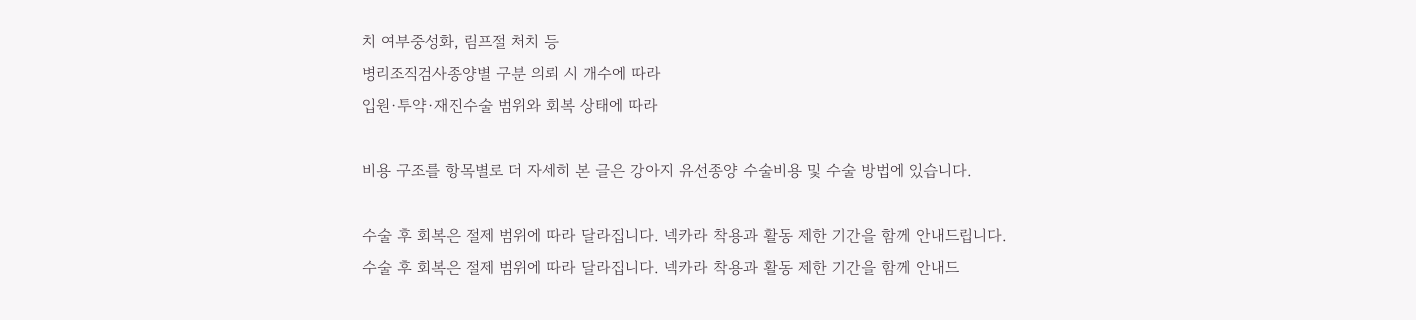치 여부중성화, 림프절 처치 등
병리조직검사종양별 구분 의뢰 시 개수에 따라
입원·투약·재진수술 범위와 회복 상태에 따라

비용 구조를 항목별로 더 자세히 본 글은 강아지 유선종양 수술비용 및 수술 방법에 있습니다.

수술 후 회복은 절제 범위에 따라 달라집니다. 넥카라 착용과 활동 제한 기간을 함께 안내드립니다.
수술 후 회복은 절제 범위에 따라 달라집니다. 넥카라 착용과 활동 제한 기간을 함께 안내드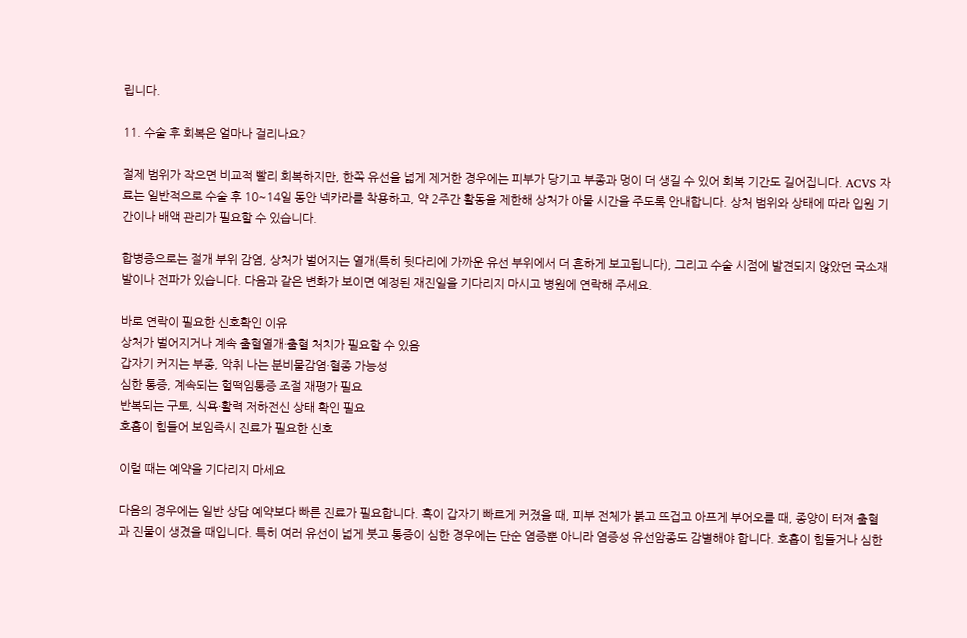립니다.

11. 수술 후 회복은 얼마나 걸리나요?

절제 범위가 작으면 비교적 빨리 회복하지만, 한쪽 유선을 넓게 제거한 경우에는 피부가 당기고 부종과 멍이 더 생길 수 있어 회복 기간도 길어집니다. ACVS 자료는 일반적으로 수술 후 10~14일 동안 넥카라를 착용하고, 약 2주간 활동을 제한해 상처가 아물 시간을 주도록 안내합니다. 상처 범위와 상태에 따라 입원 기간이나 배액 관리가 필요할 수 있습니다.

합병증으로는 절개 부위 감염, 상처가 벌어지는 열개(특히 뒷다리에 가까운 유선 부위에서 더 흔하게 보고됩니다), 그리고 수술 시점에 발견되지 않았던 국소재발이나 전파가 있습니다. 다음과 같은 변화가 보이면 예정된 재진일을 기다리지 마시고 병원에 연락해 주세요.

바로 연락이 필요한 신호확인 이유
상처가 벌어지거나 계속 출혈열개·출혈 처치가 필요할 수 있음
갑자기 커지는 부종, 악취 나는 분비물감염·혈종 가능성
심한 통증, 계속되는 헐떡임통증 조절 재평가 필요
반복되는 구토, 식욕·활력 저하전신 상태 확인 필요
호흡이 힘들어 보임즉시 진료가 필요한 신호

이럴 때는 예약을 기다리지 마세요

다음의 경우에는 일반 상담 예약보다 빠른 진료가 필요합니다. 혹이 갑자기 빠르게 커졌을 때, 피부 전체가 붉고 뜨겁고 아프게 부어오를 때, 종양이 터져 출혈과 진물이 생겼을 때입니다. 특히 여러 유선이 넓게 붓고 통증이 심한 경우에는 단순 염증뿐 아니라 염증성 유선암종도 감별해야 합니다. 호흡이 힘들거나 심한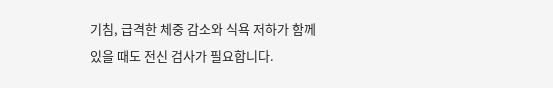기침, 급격한 체중 감소와 식욕 저하가 함께 있을 때도 전신 검사가 필요합니다.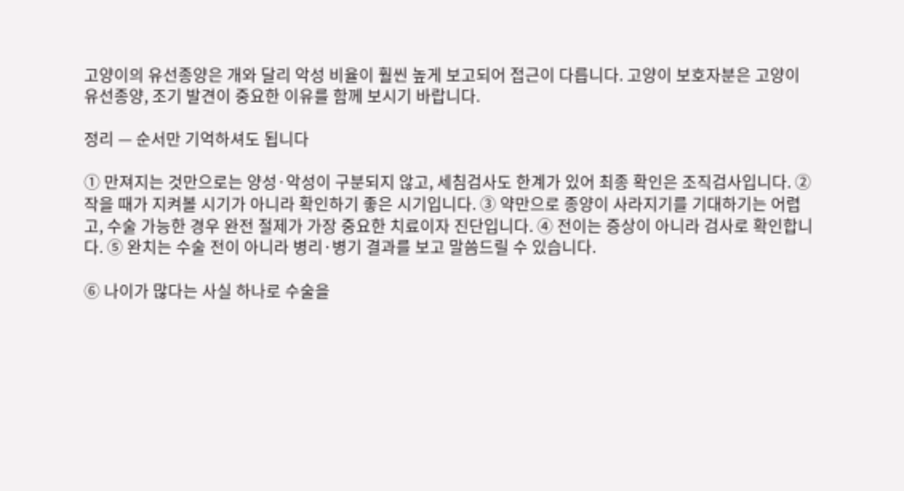고양이의 유선종양은 개와 달리 악성 비율이 훨씬 높게 보고되어 접근이 다릅니다. 고양이 보호자분은 고양이 유선종양, 조기 발견이 중요한 이유를 함께 보시기 바랍니다.

정리 — 순서만 기억하셔도 됩니다

① 만져지는 것만으로는 양성·악성이 구분되지 않고, 세침검사도 한계가 있어 최종 확인은 조직검사입니다. ② 작을 때가 지켜볼 시기가 아니라 확인하기 좋은 시기입니다. ③ 약만으로 종양이 사라지기를 기대하기는 어렵고, 수술 가능한 경우 완전 절제가 가장 중요한 치료이자 진단입니다. ④ 전이는 증상이 아니라 검사로 확인합니다. ⑤ 완치는 수술 전이 아니라 병리·병기 결과를 보고 말씀드릴 수 있습니다.

⑥ 나이가 많다는 사실 하나로 수술을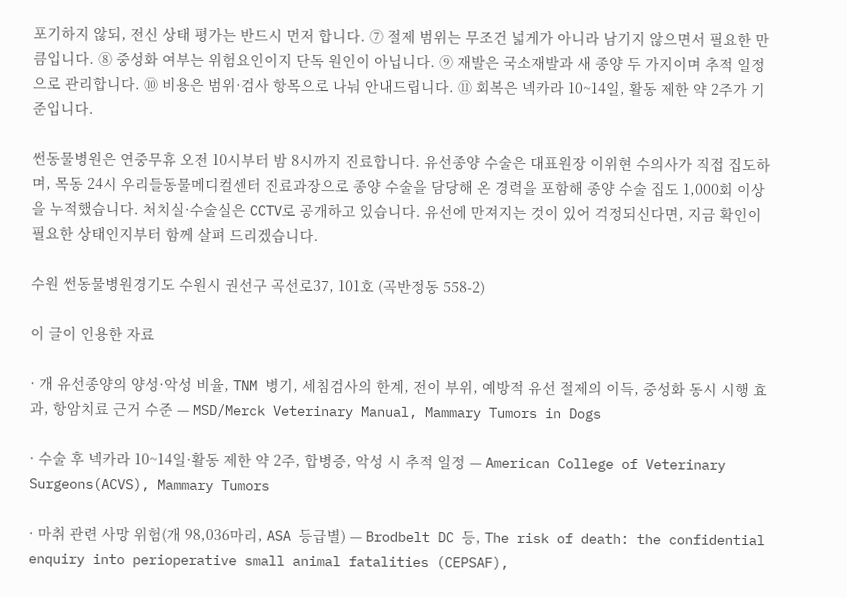포기하지 않되, 전신 상태 평가는 반드시 먼저 합니다. ⑦ 절제 범위는 무조건 넓게가 아니라 남기지 않으면서 필요한 만큼입니다. ⑧ 중성화 여부는 위험요인이지 단독 원인이 아닙니다. ⑨ 재발은 국소재발과 새 종양 두 가지이며 추적 일정으로 관리합니다. ⑩ 비용은 범위·검사 항목으로 나눠 안내드립니다. ⑪ 회복은 넥카라 10~14일, 활동 제한 약 2주가 기준입니다.

썬동물병원은 연중무휴 오전 10시부터 밤 8시까지 진료합니다. 유선종양 수술은 대표원장 이위현 수의사가 직접 집도하며, 목동 24시 우리들동물메디컬센터 진료과장으로 종양 수술을 담당해 온 경력을 포함해 종양 수술 집도 1,000회 이상을 누적했습니다. 처치실·수술실은 CCTV로 공개하고 있습니다. 유선에 만져지는 것이 있어 걱정되신다면, 지금 확인이 필요한 상태인지부터 함께 살펴 드리겠습니다.

수원 썬동물병원경기도 수원시 권선구 곡선로37, 101호 (곡반정동 558-2)

이 글이 인용한 자료

· 개 유선종양의 양성·악성 비율, TNM 병기, 세침검사의 한계, 전이 부위, 예방적 유선 절제의 이득, 중성화 동시 시행 효과, 항암치료 근거 수준 — MSD/Merck Veterinary Manual, Mammary Tumors in Dogs

· 수술 후 넥카라 10~14일·활동 제한 약 2주, 합병증, 악성 시 추적 일정 — American College of Veterinary Surgeons(ACVS), Mammary Tumors

· 마취 관련 사망 위험(개 98,036마리, ASA 등급별) — Brodbelt DC 등, The risk of death: the confidential enquiry into perioperative small animal fatalities (CEPSAF),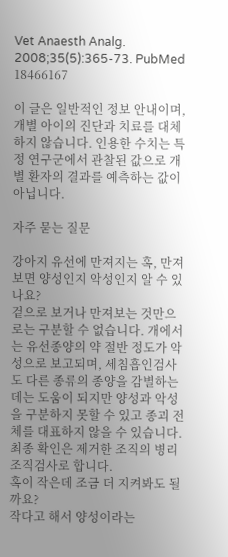Vet Anaesth Analg. 2008;35(5):365-73. PubMed 18466167

이 글은 일반적인 정보 안내이며, 개별 아이의 진단과 치료를 대체하지 않습니다. 인용한 수치는 특정 연구군에서 관찰된 값으로 개별 환자의 결과를 예측하는 값이 아닙니다.

자주 묻는 질문

강아지 유선에 만져지는 혹, 만져보면 양성인지 악성인지 알 수 있나요?
겉으로 보거나 만져보는 것만으로는 구분할 수 없습니다. 개에서는 유선종양의 약 절반 정도가 악성으로 보고되며, 세침흡인검사도 다른 종류의 종양을 감별하는 데는 도움이 되지만 양성과 악성을 구분하지 못할 수 있고 종괴 전체를 대표하지 않을 수 있습니다. 최종 확인은 제거한 조직의 병리조직검사로 합니다.
혹이 작은데 조금 더 지켜봐도 될까요?
작다고 해서 양성이라는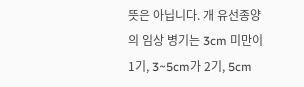뜻은 아닙니다. 개 유선종양의 임상 병기는 3cm 미만이 1기, 3~5cm가 2기, 5cm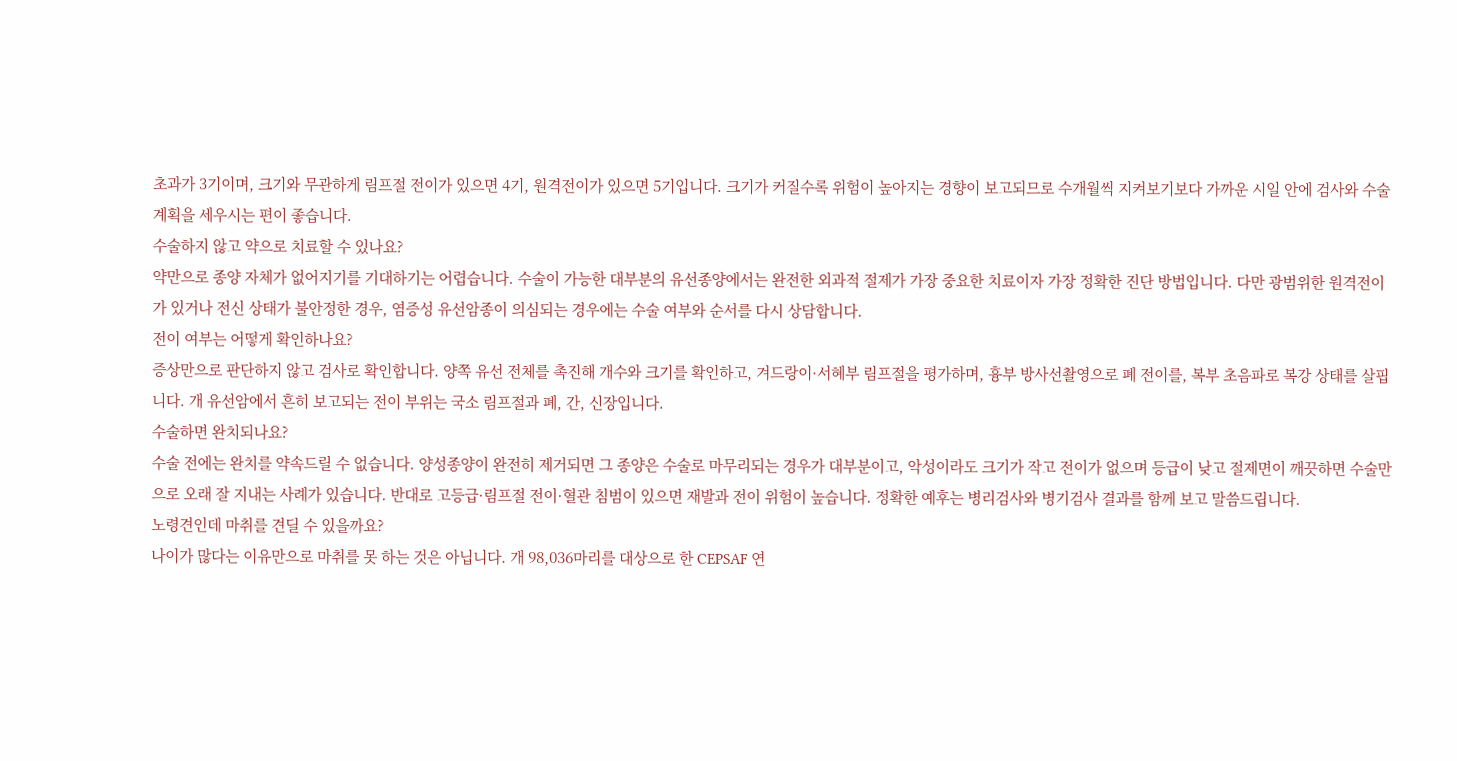초과가 3기이며, 크기와 무관하게 림프절 전이가 있으면 4기, 원격전이가 있으면 5기입니다. 크기가 커질수록 위험이 높아지는 경향이 보고되므로 수개월씩 지켜보기보다 가까운 시일 안에 검사와 수술 계획을 세우시는 편이 좋습니다.
수술하지 않고 약으로 치료할 수 있나요?
약만으로 종양 자체가 없어지기를 기대하기는 어렵습니다. 수술이 가능한 대부분의 유선종양에서는 완전한 외과적 절제가 가장 중요한 치료이자 가장 정확한 진단 방법입니다. 다만 광범위한 원격전이가 있거나 전신 상태가 불안정한 경우, 염증성 유선암종이 의심되는 경우에는 수술 여부와 순서를 다시 상담합니다.
전이 여부는 어떻게 확인하나요?
증상만으로 판단하지 않고 검사로 확인합니다. 양쪽 유선 전체를 촉진해 개수와 크기를 확인하고, 겨드랑이·서혜부 림프절을 평가하며, 흉부 방사선촬영으로 폐 전이를, 복부 초음파로 복강 상태를 살핍니다. 개 유선암에서 흔히 보고되는 전이 부위는 국소 림프절과 폐, 간, 신장입니다.
수술하면 완치되나요?
수술 전에는 완치를 약속드릴 수 없습니다. 양성종양이 완전히 제거되면 그 종양은 수술로 마무리되는 경우가 대부분이고, 악성이라도 크기가 작고 전이가 없으며 등급이 낮고 절제면이 깨끗하면 수술만으로 오래 잘 지내는 사례가 있습니다. 반대로 고등급·림프절 전이·혈관 침범이 있으면 재발과 전이 위험이 높습니다. 정확한 예후는 병리검사와 병기검사 결과를 함께 보고 말씀드립니다.
노령견인데 마취를 견딜 수 있을까요?
나이가 많다는 이유만으로 마취를 못 하는 것은 아닙니다. 개 98,036마리를 대상으로 한 CEPSAF 연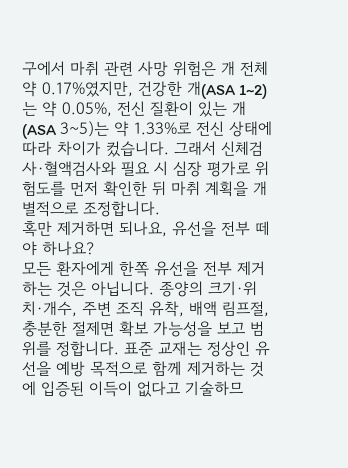구에서 마취 관련 사망 위험은 개 전체 약 0.17%였지만, 건강한 개(ASA 1~2)는 약 0.05%, 전신 질환이 있는 개(ASA 3~5)는 약 1.33%로 전신 상태에 따라 차이가 컸습니다. 그래서 신체검사·혈액검사와 필요 시 심장 평가로 위험도를 먼저 확인한 뒤 마취 계획을 개별적으로 조정합니다.
혹만 제거하면 되나요, 유선을 전부 떼야 하나요?
모든 환자에게 한쪽 유선을 전부 제거하는 것은 아닙니다. 종양의 크기·위치·개수, 주변 조직 유착, 배액 림프절, 충분한 절제면 확보 가능성을 보고 범위를 정합니다. 표준 교재는 정상인 유선을 예방 목적으로 함께 제거하는 것에 입증된 이득이 없다고 기술하므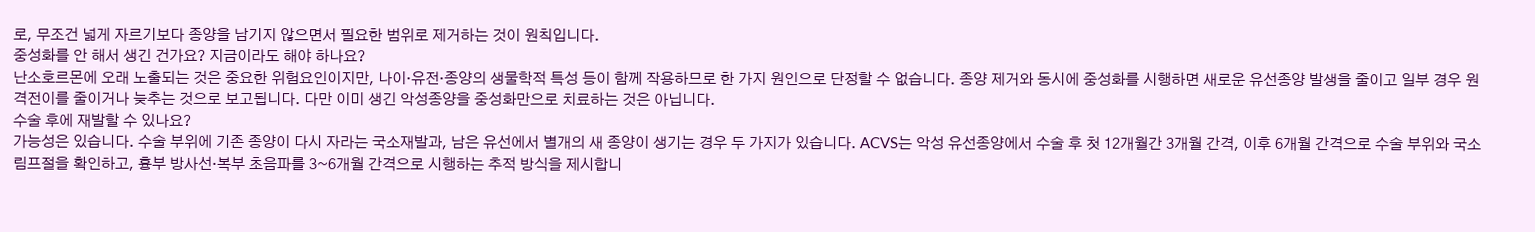로, 무조건 넓게 자르기보다 종양을 남기지 않으면서 필요한 범위로 제거하는 것이 원칙입니다.
중성화를 안 해서 생긴 건가요? 지금이라도 해야 하나요?
난소호르몬에 오래 노출되는 것은 중요한 위험요인이지만, 나이·유전·종양의 생물학적 특성 등이 함께 작용하므로 한 가지 원인으로 단정할 수 없습니다. 종양 제거와 동시에 중성화를 시행하면 새로운 유선종양 발생을 줄이고 일부 경우 원격전이를 줄이거나 늦추는 것으로 보고됩니다. 다만 이미 생긴 악성종양을 중성화만으로 치료하는 것은 아닙니다.
수술 후에 재발할 수 있나요?
가능성은 있습니다. 수술 부위에 기존 종양이 다시 자라는 국소재발과, 남은 유선에서 별개의 새 종양이 생기는 경우 두 가지가 있습니다. ACVS는 악성 유선종양에서 수술 후 첫 12개월간 3개월 간격, 이후 6개월 간격으로 수술 부위와 국소 림프절을 확인하고, 흉부 방사선·복부 초음파를 3~6개월 간격으로 시행하는 추적 방식을 제시합니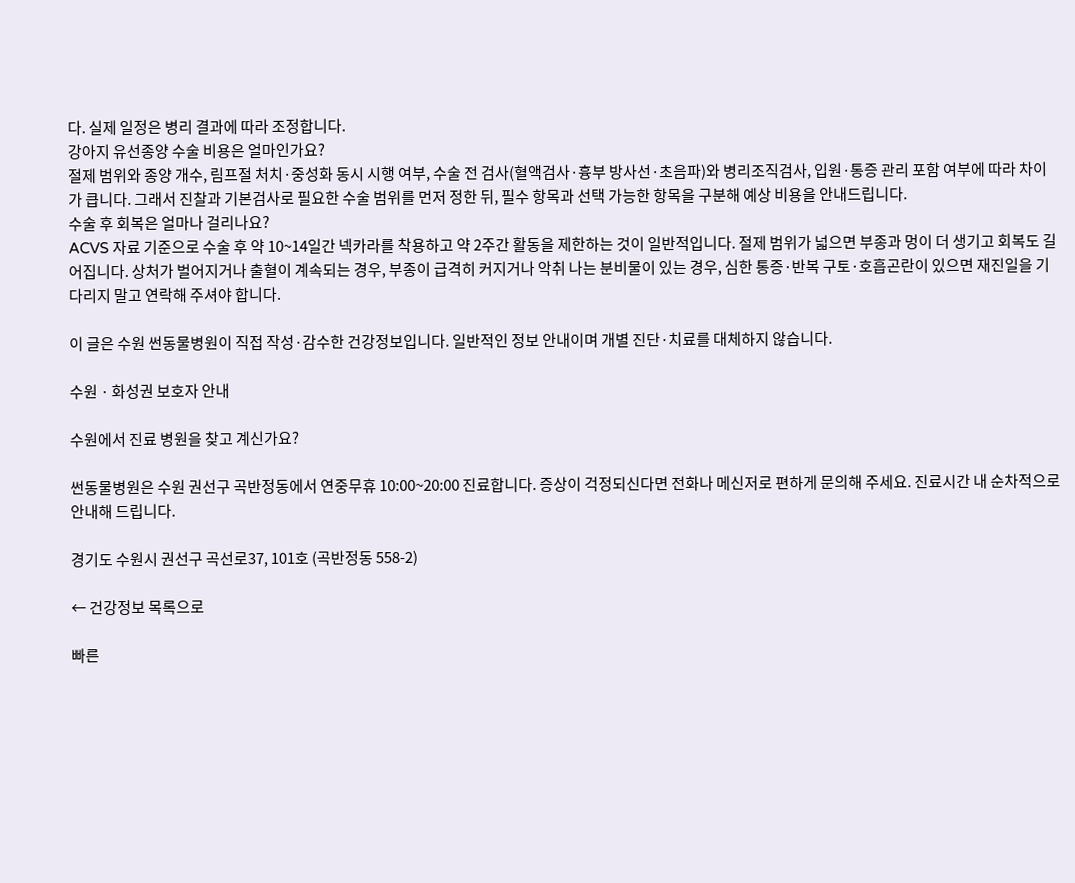다. 실제 일정은 병리 결과에 따라 조정합니다.
강아지 유선종양 수술 비용은 얼마인가요?
절제 범위와 종양 개수, 림프절 처치·중성화 동시 시행 여부, 수술 전 검사(혈액검사·흉부 방사선·초음파)와 병리조직검사, 입원·통증 관리 포함 여부에 따라 차이가 큽니다. 그래서 진찰과 기본검사로 필요한 수술 범위를 먼저 정한 뒤, 필수 항목과 선택 가능한 항목을 구분해 예상 비용을 안내드립니다.
수술 후 회복은 얼마나 걸리나요?
ACVS 자료 기준으로 수술 후 약 10~14일간 넥카라를 착용하고 약 2주간 활동을 제한하는 것이 일반적입니다. 절제 범위가 넓으면 부종과 멍이 더 생기고 회복도 길어집니다. 상처가 벌어지거나 출혈이 계속되는 경우, 부종이 급격히 커지거나 악취 나는 분비물이 있는 경우, 심한 통증·반복 구토·호흡곤란이 있으면 재진일을 기다리지 말고 연락해 주셔야 합니다.

이 글은 수원 썬동물병원이 직접 작성·감수한 건강정보입니다. 일반적인 정보 안내이며 개별 진단·치료를 대체하지 않습니다.

수원 · 화성권 보호자 안내

수원에서 진료 병원을 찾고 계신가요?

썬동물병원은 수원 권선구 곡반정동에서 연중무휴 10:00~20:00 진료합니다. 증상이 걱정되신다면 전화나 메신저로 편하게 문의해 주세요. 진료시간 내 순차적으로 안내해 드립니다.

경기도 수원시 권선구 곡선로37, 101호 (곡반정동 558-2)

← 건강정보 목록으로

빠른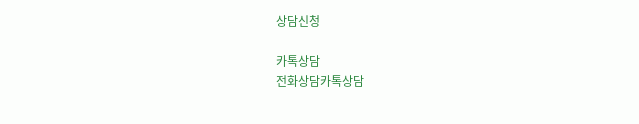상담신청

카톡상담
전화상담카톡상담